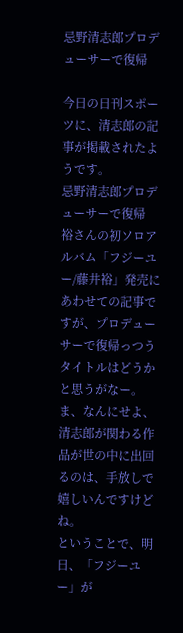忌野清志郎プロデューサーで復帰

今日の日刊スポーツに、清志郎の記事が掲載されたようです。
忌野清志郎プロデューサーで復帰
裕さんの初ソロアルバム「フジーユー/藤井裕」発売にあわせての記事ですが、プロデューサーで復帰っつうタイトルはどうかと思うがなー。
ま、なんにせよ、清志郎が関わる作品が世の中に出回るのは、手放しで嬉しいんですけどね。
ということで、明日、「フジーユー」が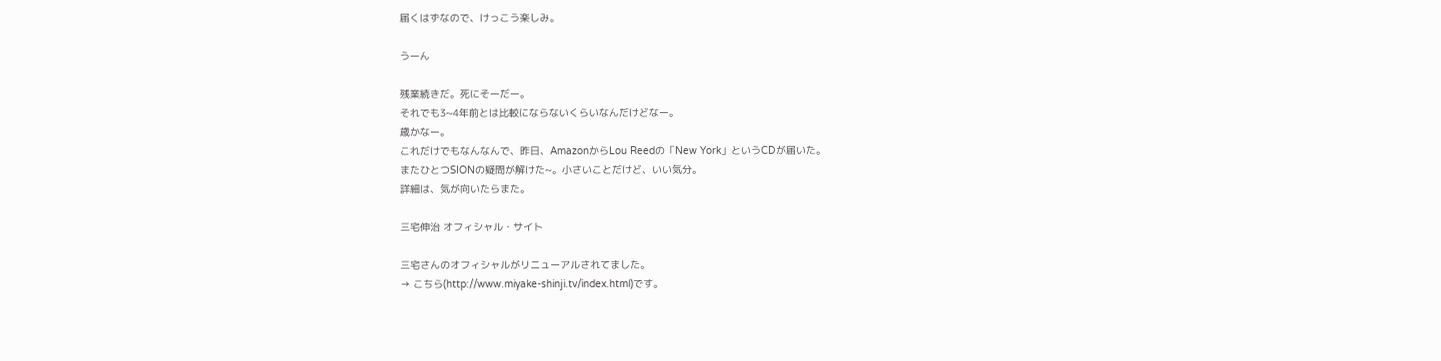届くはずなので、けっこう楽しみ。

うーん

残業続きだ。死にそーだー。
それでも3~4年前とは比較にならないくらいなんだけどなー。
歳かなー。
これだけでもなんなんで、昨日、AmazonからLou Reedの「New York」というCDが届いた。
またひとつSIONの疑問が解けた~。小さいことだけど、いい気分。
詳細は、気が向いたらまた。

三宅伸治 オフィシャル・サイト

三宅さんのオフィシャルがリニューアルされてました。
→ こちら(http://www.miyake-shinji.tv/index.html)です。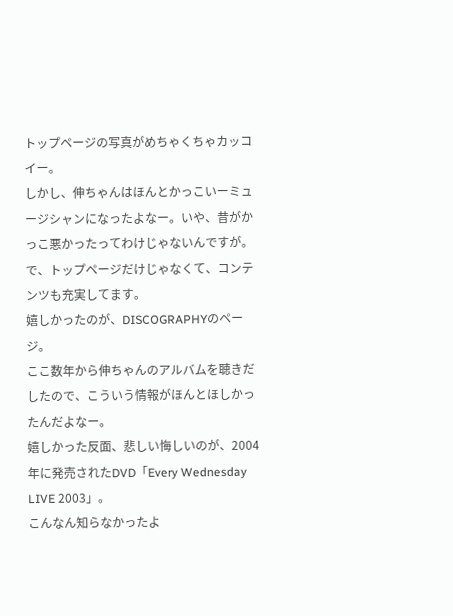トップページの写真がめちゃくちゃカッコイー。
しかし、伸ちゃんはほんとかっこいーミュージシャンになったよなー。いや、昔がかっこ悪かったってわけじゃないんですが。
で、トップページだけじゃなくて、コンテンツも充実してます。
嬉しかったのが、DISCOGRAPHYのページ。
ここ数年から伸ちゃんのアルバムを聴きだしたので、こういう情報がほんとほしかったんだよなー。
嬉しかった反面、悲しい悔しいのが、2004年に発売されたDVD「Every Wednesday LIVE 2003」。
こんなん知らなかったよ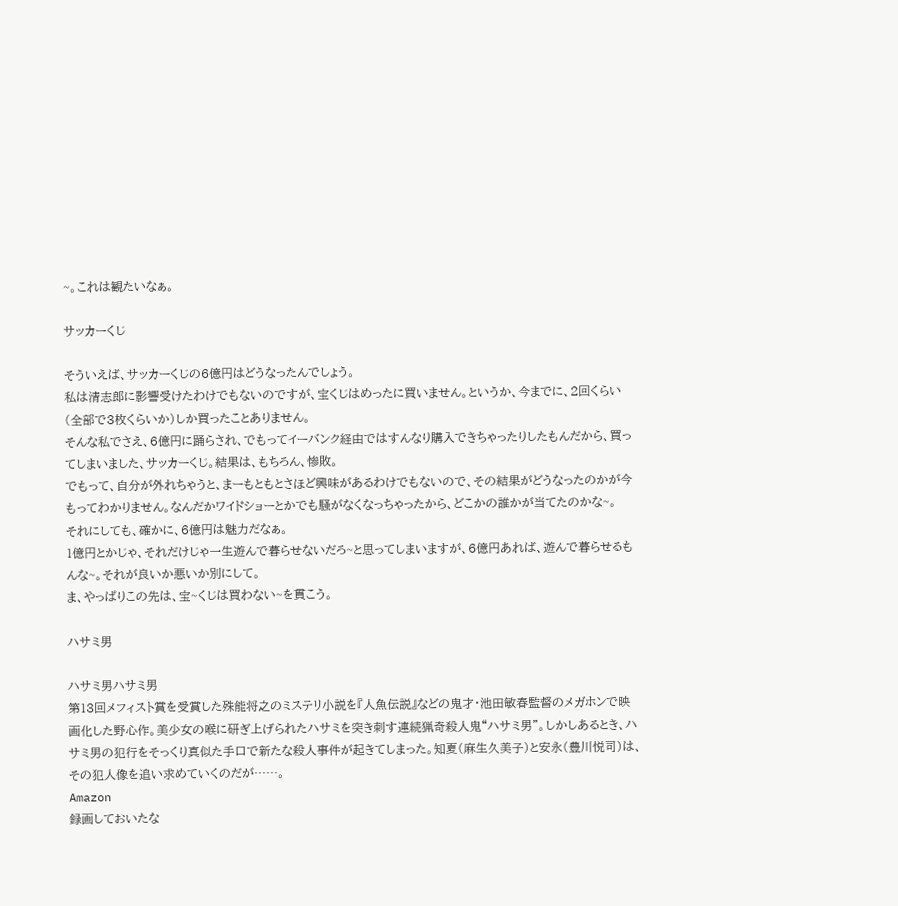~。これは観たいなぁ。

サッカーくじ

そういえば、サッカーくじの6億円はどうなったんでしょう。
私は清志郎に影響受けたわけでもないのですが、宝くじはめったに買いません。というか、今までに、2回くらい(全部で3枚くらいか)しか買ったことありません。
そんな私でさえ、6億円に踊らされ、でもってイーバンク経由ではすんなり購入できちゃったりしたもんだから、買ってしまいました、サッカーくじ。結果は、もちろん、惨敗。
でもって、自分が外れちゃうと、まーもともとさほど興味があるわけでもないので、その結果がどうなったのかが今もってわかりません。なんだかワイドショーとかでも騒がなくなっちゃったから、どこかの誰かが当てたのかな~。
それにしても、確かに、6億円は魅力だなぁ。
1億円とかじゃ、それだけじゃ一生遊んで暮らせないだろ~と思ってしまいますが、6億円あれば、遊んで暮らせるもんな~。それが良いか悪いか別にして。
ま、やっぱりこの先は、宝~くじは買わない~を貫こう。

ハサミ男

ハサミ男ハサミ男
第13回メフィスト賞を受賞した殊能将之のミステリ小説を『人魚伝説』などの鬼才・池田敏春監督のメガホンで映画化した野心作。美少女の喉に研ぎ上げられたハサミを突き刺す連続猟奇殺人鬼“ハサミ男”。しかしあるとき、ハサミ男の犯行をそっくり真似た手口で新たな殺人事件が起きてしまった。知夏(麻生久美子)と安永(豊川悦司)は、その犯人像を追い求めていくのだが……。
Amazon
録画しておいたな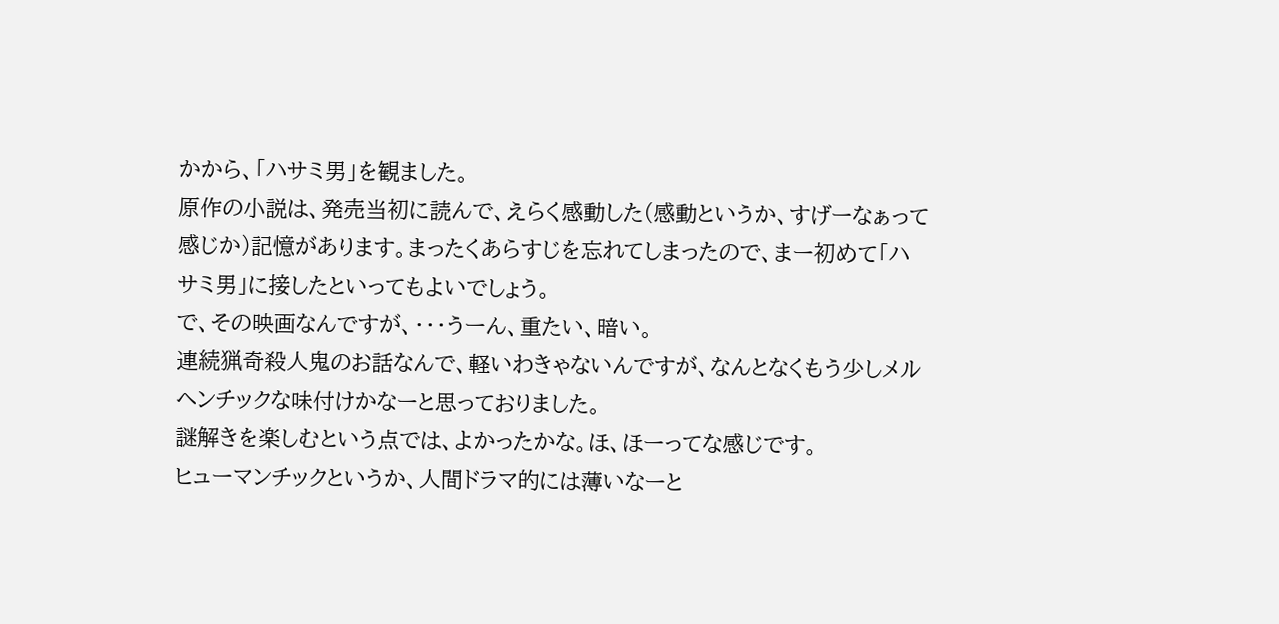かから、「ハサミ男」を観ました。
原作の小説は、発売当初に読んで、えらく感動した(感動というか、すげーなぁって感じか)記憶があります。まったくあらすじを忘れてしまったので、まー初めて「ハサミ男」に接したといってもよいでしょう。
で、その映画なんですが、・・・うーん、重たい、暗い。
連続猟奇殺人鬼のお話なんで、軽いわきゃないんですが、なんとなくもう少しメルヘンチックな味付けかなーと思っておりました。
謎解きを楽しむという点では、よかったかな。ほ、ほーってな感じです。
ヒューマンチックというか、人間ドラマ的には薄いなーと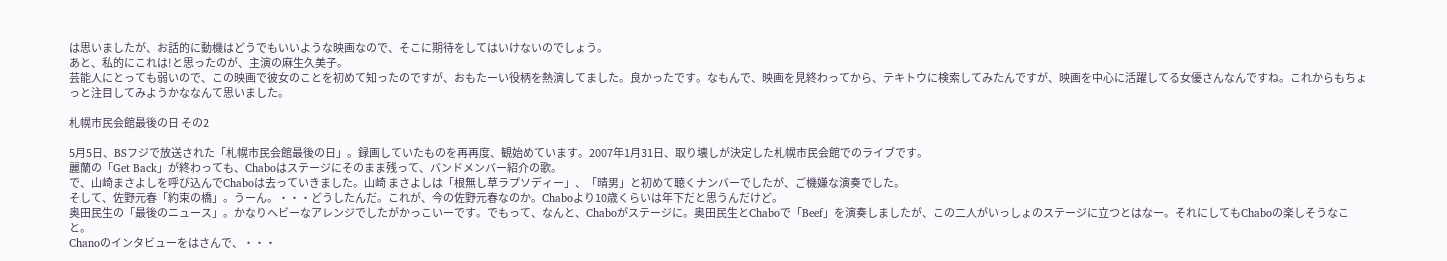は思いましたが、お話的に動機はどうでもいいような映画なので、そこに期待をしてはいけないのでしょう。
あと、私的にこれは!と思ったのが、主演の麻生久美子。
芸能人にとっても弱いので、この映画で彼女のことを初めて知ったのですが、おもたーい役柄を熱演してました。良かったです。なもんで、映画を見終わってから、テキトウに検索してみたんですが、映画を中心に活躍してる女優さんなんですね。これからもちょっと注目してみようかななんて思いました。

札幌市民会館最後の日 その2

5月5日、BSフジで放送された「札幌市民会館最後の日」。録画していたものを再再度、観始めています。2007年1月31日、取り壊しが決定した札幌市民会館でのライブです。
麗蘭の「Get Back」が終わっても、Chaboはステージにそのまま残って、バンドメンバー紹介の歌。
で、山崎まさよしを呼び込んでChaboは去っていきました。山崎 まさよしは「根無し草ラプソディー」、「晴男」と初めて聴くナンバーでしたが、ご機嫌な演奏でした。
そして、佐野元春「約束の橋」。うーん。・・・どうしたんだ。これが、今の佐野元春なのか。Chaboより10歳くらいは年下だと思うんだけど。
奥田民生の「最後のニュース」。かなりヘビーなアレンジでしたがかっこいーです。でもって、なんと、Chaboがステージに。奥田民生とChaboで「Beef」を演奏しましたが、この二人がいっしょのステージに立つとはなー。それにしてもChaboの楽しそうなこと。
Chanoのインタビューをはさんで、・・・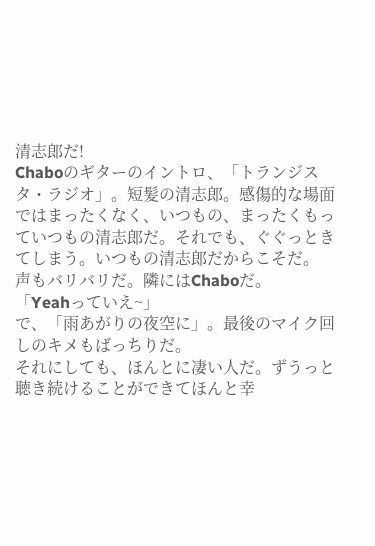清志郎だ!
Chaboのギターのイントロ、「トランジスタ・ラジオ」。短髪の清志郎。感傷的な場面ではまったくなく、いつもの、まったくもっていつもの清志郎だ。それでも、ぐぐっときてしまう。いつもの清志郎だからこそだ。
声もバリバリだ。隣にはChaboだ。
「Yeahっていえ~」
で、「雨あがりの夜空に」。最後のマイク回しのキメもばっちりだ。
それにしても、ほんとに凄い人だ。ずうっと聴き続けることができてほんと幸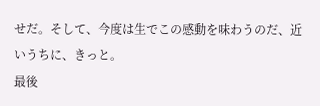せだ。そして、今度は生でこの感動を味わうのだ、近いうちに、きっと。
最後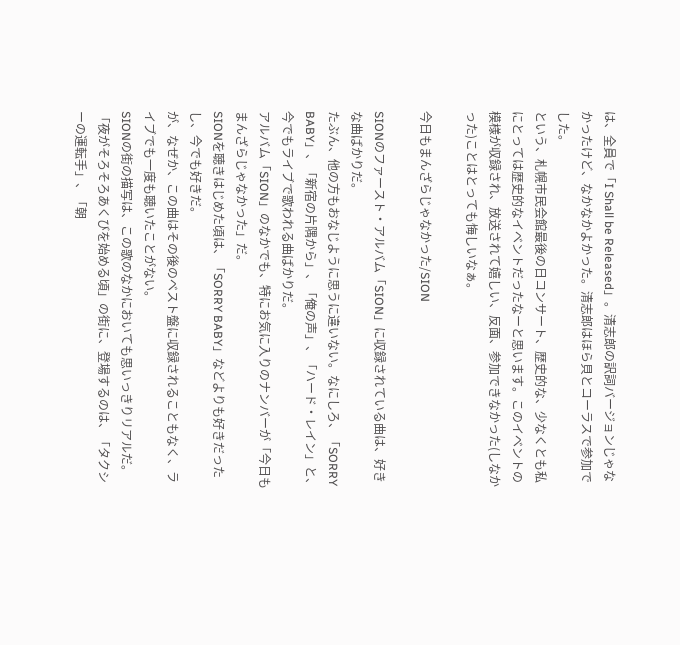は、全員で「I Shall be Released」。清志郎の訳詞バージョンじゃなかったけど、なかなかよかった。清志郎はほら貝とコーラスで参加でした。
という、札幌市民会館最後の日コンサート、歴史的な、少なくとも私にとっては歴史的なイベントだったなーと思います。このイベントの模様が収録され、放送されて嬉しい、反面、参加できなかった(しなかった)ことはとっても悔しいなぁ。

今日もまんざらじゃなかった/SION

SIONのファースト・アルバム「SION」に収録されている曲は、好きな曲ばかりだ。
たぶん、他の方もおなじように思うに違いない。なにしろ、「SORRY BABY」、「新宿の片隅から」、「俺の声」、「ハード・レイン」と、今でもライブで歌われる曲ばかりだ。
アルバム「SION」のなかでも、特にお気に入りのナンバーが「今日もまんざらじゃなかった」だ。
SIONを聴きはじめた頃は、「SORRY BABY」などよりも好きだったし、今でも好きだ。
が、なぜか、この曲はその後のベスト盤に収録されることもなく、ライブでも一度も聴いたことがない。
SIONの街の描写は、この歌のなかにおいても思いっきりリアルだ。「夜がそろそろあくびを始める頃」の街に、登場するのは、「タクシーの運転手」、「朝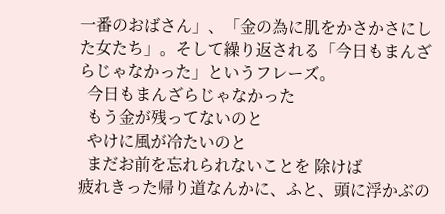一番のおばさん」、「金の為に肌をかさかさにした女たち」。そして繰り返される「今日もまんざらじゃなかった」というフレーズ。
  今日もまんざらじゃなかった
  もう金が残ってないのと
  やけに風が冷たいのと
  まだお前を忘れられないことを 除けば
疲れきった帰り道なんかに、ふと、頭に浮かぶの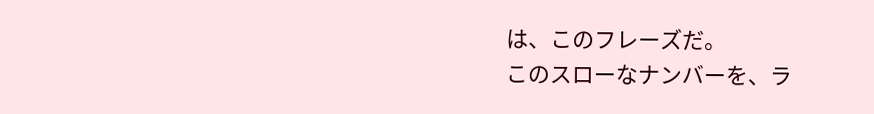は、このフレーズだ。
このスローなナンバーを、ラ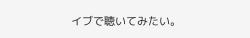イブで聴いてみたい。